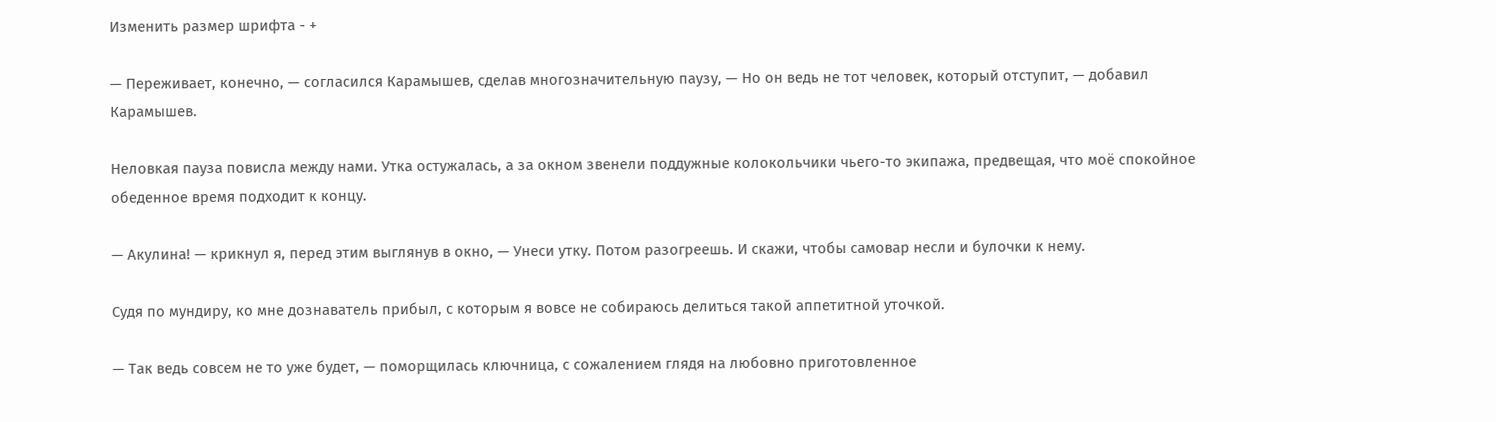Изменить размер шрифта - +

— Переживает, конечно, — согласился Карамышев, сделав многозначительную паузу, — Но он ведь не тот человек, который отступит, — добавил Карамышев.

Неловкая пауза повисла между нами. Утка остужалась, а за окном звенели поддужные колокольчики чьего-то экипажа, предвещая, что моё спокойное обеденное время подходит к концу.

— Акулина! — крикнул я, перед этим выглянув в окно, — Унеси утку. Потом разогреешь. И скажи, чтобы самовар несли и булочки к нему.

Судя по мундиру, ко мне дознаватель прибыл, с которым я вовсе не собираюсь делиться такой аппетитной уточкой.

— Так ведь совсем не то уже будет, — поморщилась ключница, с сожалением глядя на любовно приготовленное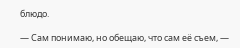блюдо.

— Сам понимаю, но обещаю, что сам её съем, —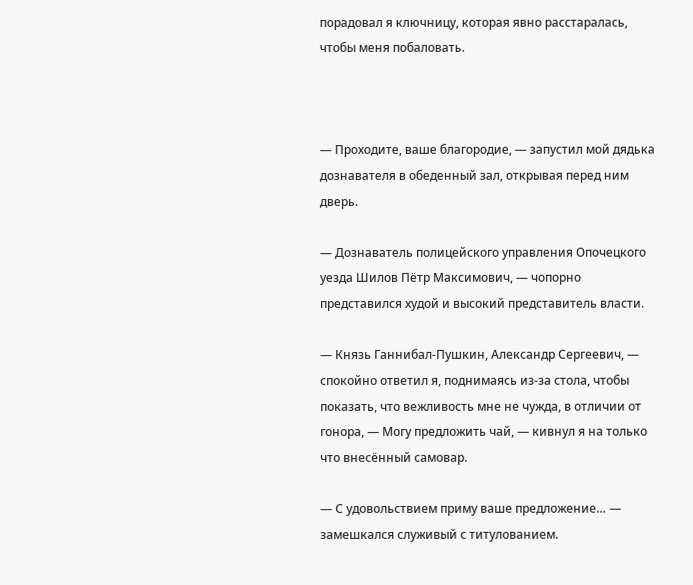порадовал я ключницу, которая явно расстаралась, чтобы меня побаловать.



— Проходите, ваше благородие, — запустил мой дядька дознавателя в обеденный зал, открывая перед ним дверь.

— Дознаватель полицейского управления Опочецкого уезда Шилов Пётр Максимович, — чопорно представился худой и высокий представитель власти.

— Князь Ганнибал-Пушкин, Александр Сергеевич, — спокойно ответил я, поднимаясь из-за стола, чтобы показать, что вежливость мне не чужда, в отличии от гонора, — Могу предложить чай, — кивнул я на только что внесённый самовар.

— С удовольствием приму ваше предложение… — замешкался служивый с титулованием.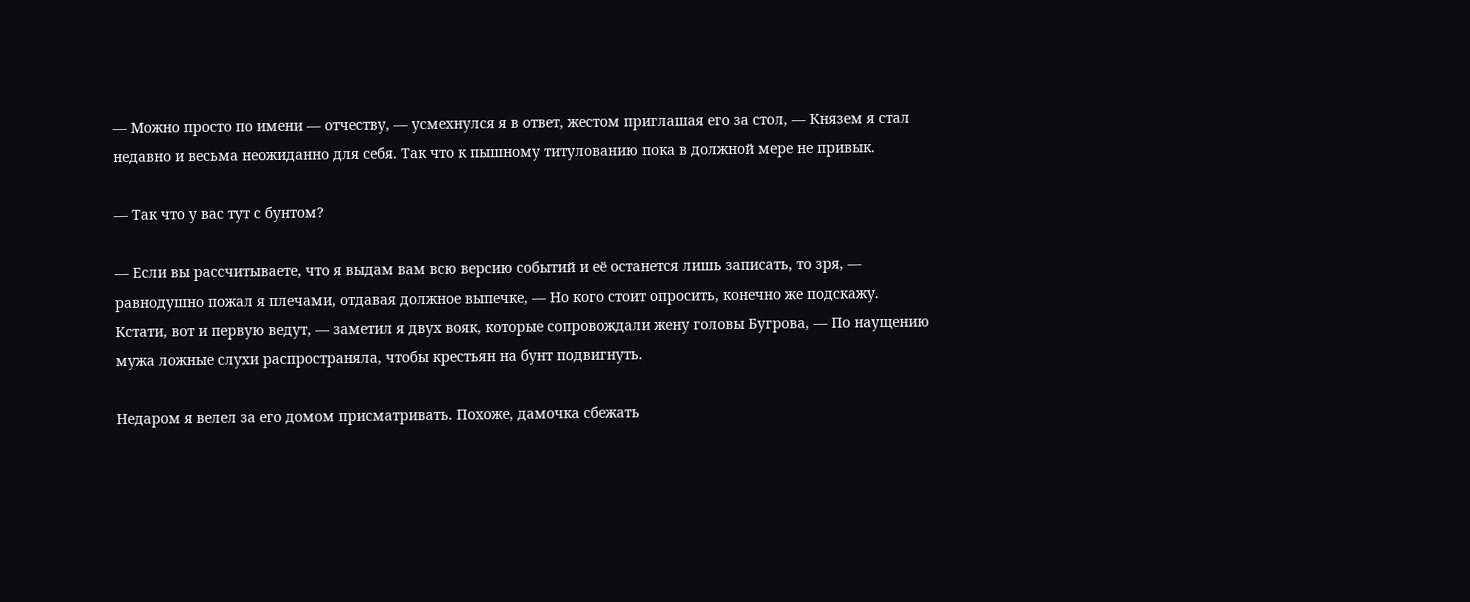— Можно просто по имени — отчеству, — усмехнулся я в ответ, жестом приглашая его за стол, — Князем я стал недавно и весьма неожиданно для себя. Так что к пышному титулованию пока в должной мере не привык.

— Так что у вас тут с бунтом?

— Если вы рассчитываете, что я выдам вам всю версию событий и её останется лишь записать, то зря, — равнодушно пожал я плечами, отдавая должное выпечке, — Но кого стоит опросить, конечно же подскажу. Кстати, вот и первую ведут, — заметил я двух вояк, которые сопровождали жену головы Бугрова, — По наущению мужа ложные слухи распространяла, чтобы крестьян на бунт подвигнуть.

Недаром я велел за его домом присматривать. Похоже, дамочка сбежать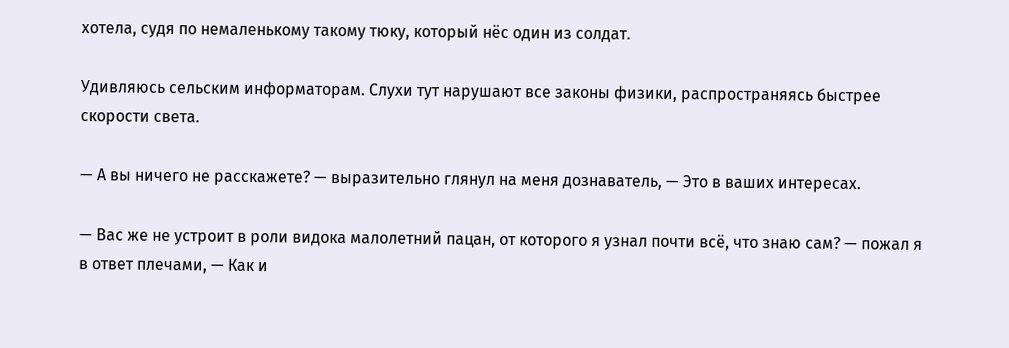хотела, судя по немаленькому такому тюку, который нёс один из солдат.

Удивляюсь сельским информаторам. Слухи тут нарушают все законы физики, распространяясь быстрее скорости света.

— А вы ничего не расскажете? — выразительно глянул на меня дознаватель, — Это в ваших интересах.

— Вас же не устроит в роли видока малолетний пацан, от которого я узнал почти всё, что знаю сам? — пожал я в ответ плечами, — Как и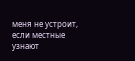меня не устроит, если местные узнают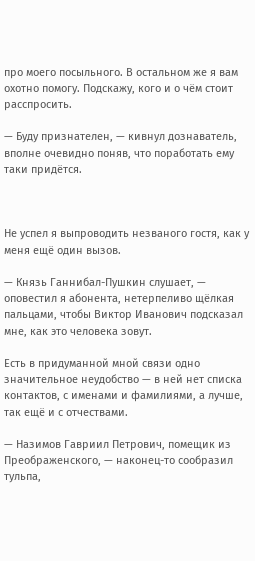про моего посыльного. В остальном же я вам охотно помогу. Подскажу, кого и о чём стоит расспросить.

— Буду признателен, — кивнул дознаватель, вполне очевидно поняв, что поработать ему таки придётся.



Не успел я выпроводить незваного гостя, как у меня ещё один вызов.

— Князь Ганнибал-Пушкин слушает, — оповестил я абонента, нетерпеливо щёлкая пальцами, чтобы Виктор Иванович подсказал мне, как это человека зовут.

Есть в придуманной мной связи одно значительное неудобство — в ней нет списка контактов, с именами и фамилиями, а лучше, так ещё и с отчествами.

— Назимов Гавриил Петрович, помещик из Преображенского, — наконец-то сообразил тульпа,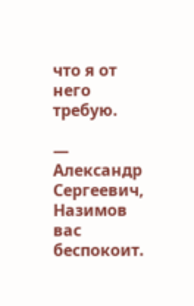что я от него требую.

— Александр Сергеевич, Назимов вас беспокоит.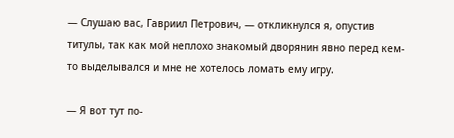— Слушаю вас, Гавриил Петрович, — откликнулся я, опустив титулы, так как мой неплохо знакомый дворянин явно перед кем-то выделывался и мне не хотелось ломать ему игру.

— Я вот тут по-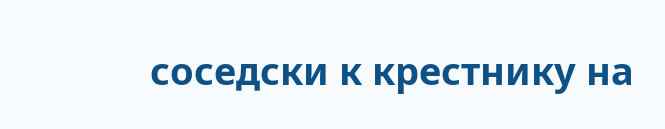соседски к крестнику на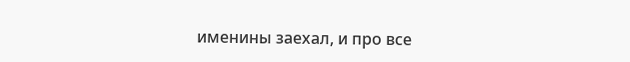именины заехал, и про все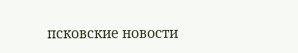псковские новости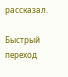рассказал.

Быстрый переход